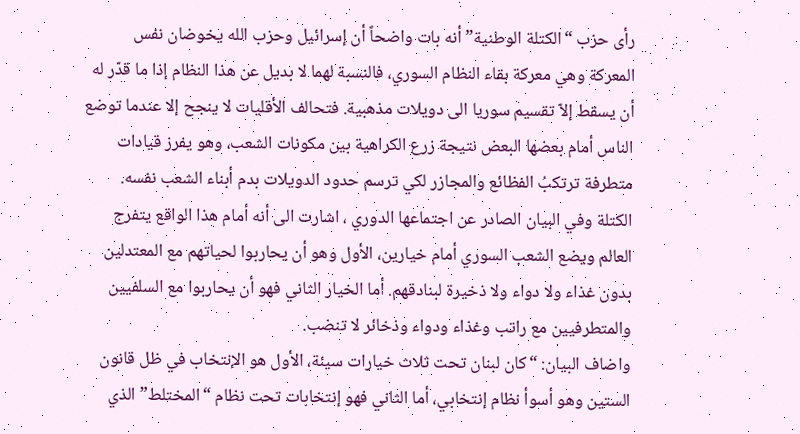رأى حزب “الكتلة الوطنية” أنه بات واضحاً أن إسرائيل وحزب الله يخوضان نفس المعركة وهي معركة بقاء النظام السوري، فالنسبة لهما لا بديل عن هذا النظام إذا ما قدّر له أن يسقط إلاّ تقسيم سوريا الى دويلات مذهبية. فتحالف الأقليات لا ينجح إلا عندما توضع الناس أمام بعضها البعض نتيجة زرع الكراهية بين مكونات الشعب، وهو يفرز قيادات متطرفة ترتكبُ الفظائع والمجازر لكي ترسم حدود الدويلات بدم أبناء الشعب نفسه.
الكتلة وفي البيان الصادر عن اجتماعها الدوري ، اشارت الى أنه أمام هذا الواقع يتفرج العالم ويضع الشعب السوري أمام خيارين، الأول وهو أن يحاربوا لحياتهم مع المعتدلين بدون غذاء ولا دواء ولا ذخيرة لبنادقهم. أما الخيار الثاني فهو أن يحاربوا مع السلفيين والمتطرفيين مع راتب وغذاء ودواء وذخائر لا تنضب.
واضاف البيان: “كان لبنان تحت ثلاث خيارات سيئة، الأول هو الإنتخاب في ظل قانون الستين وهو أسوأ نظام إنتخابي، أما الثاني فهو إنتخابات تحت نظام “المختلط” الذي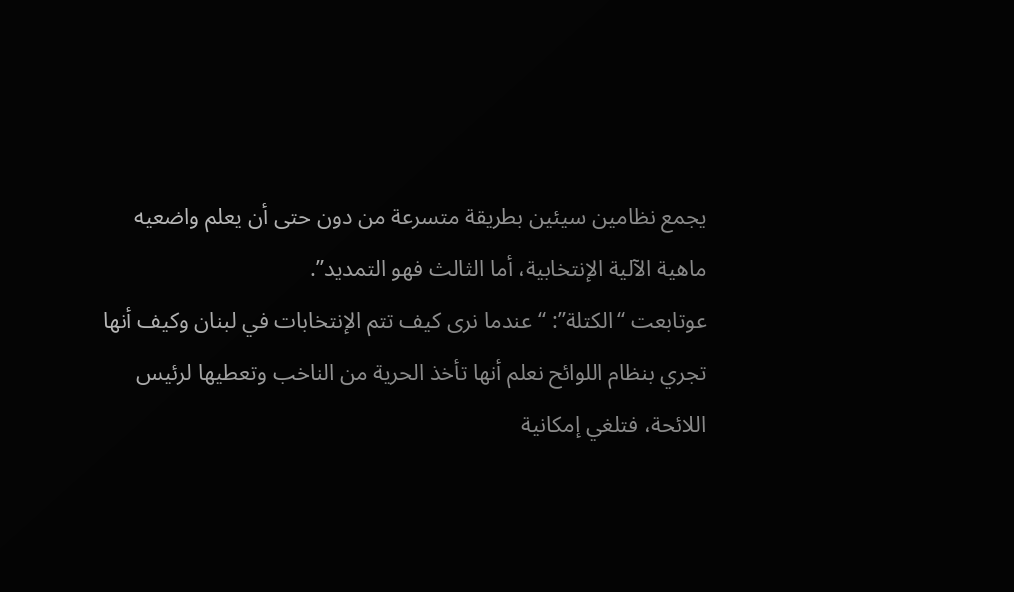يجمع نظامين سيئين بطريقة متسرعة من دون حتى أن يعلم واضعيه ماهية الآلية الإنتخابية، أما الثالث فهو التمديد”.
عوتابعت “الكتلة”: “عندما نرى كيف تتم الإنتخابات في لبنان وكيف أنها تجري بنظام اللوائح نعلم أنها تأخذ الحرية من الناخب وتعطيها لرئيس اللائحة، فتلغي إمكانية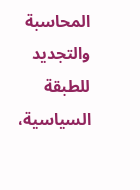المحاسبة والتجديد للطبقة السياسية،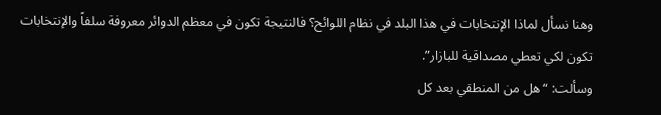وهنا نسأل لماذا الإنتخابات في هذا البلد في نظام اللوائح؟ فالنتيجة تكون في معظم الدوائر معروفة سلفاً والإنتخابات تكون لكي تعطي مصداقية للبازار”.
وسألت: “هل من المنطقي بعد كل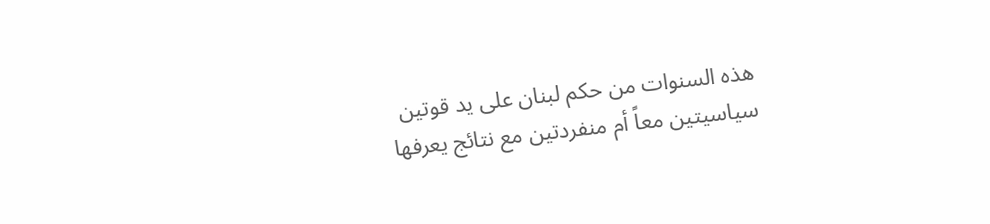هذه السنوات من حكم لبنان على يد قوتين سياسيتين معاً أم منفردتين مع نتائج يعرفها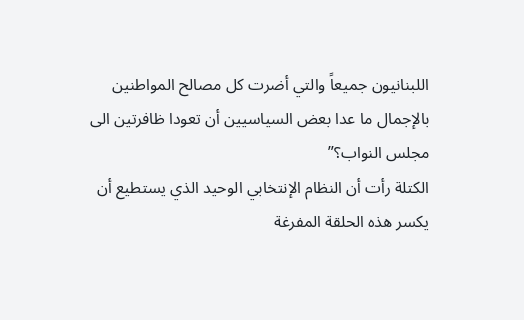اللبنانيون جميعاً والتي أضرت كل مصالح المواطنين بالإجمال ما عدا بعض السياسيين أن تعودا ظافرتين الى مجلس النواب؟”
الكتلة رأت أن النظام الإنتخابي الوحيد الذي يستطيع أن يكسر هذه الحلقة المفرغة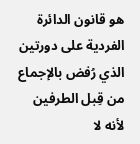هو قانون الدائرة الفردية على دورتين الذي رُفض بالإجماع من قِبل الطرفين لأنه لا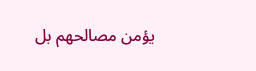يؤمن مصالحهم بل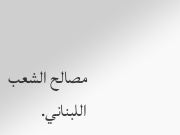مصالح الشعب اللبناني.